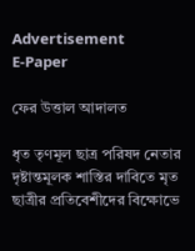Advertisement
E-Paper

ফের উত্তাল আদালত

ধৃত তৃণমূল ছাত্র পরিষদ নেতার দৃষ্টান্তমূলক শাস্তির দাবিতে মৃত ছাত্রীর প্রতিবেশীদের বিক্ষোভে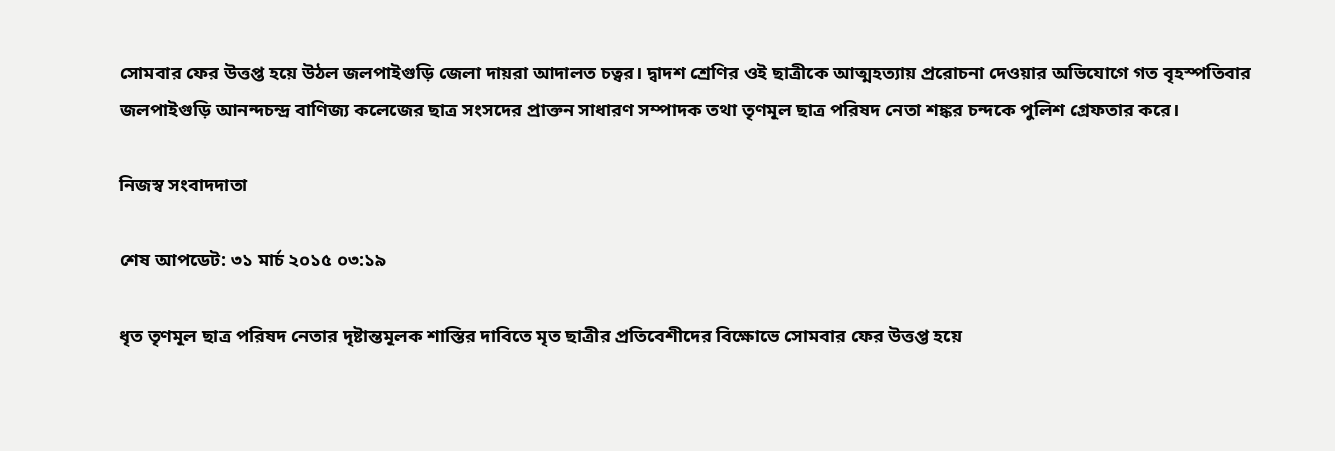সোমবার ফের উত্তপ্ত হয়ে উঠল জলপাইগুড়ি জেলা দায়রা আদালত চত্বর। দ্বাদশ শ্রেণির ওই ছাত্রীকে আত্মহত্যায় প্ররোচনা দেওয়ার অভিযোগে গত বৃহস্পতিবার জলপাইগুড়ি আনন্দচন্দ্র বাণিজ্য কলেজের ছাত্র সংসদের প্রাক্তন সাধারণ সম্পাদক তথা তৃণমূল ছাত্র পরিষদ নেতা শঙ্কর চন্দকে পুলিশ গ্রেফতার করে।

নিজস্ব সংবাদদাতা

শেষ আপডেট: ৩১ মার্চ ২০১৫ ০৩:১৯

ধৃত তৃণমূল ছাত্র পরিষদ নেতার দৃষ্টান্তমূলক শাস্তির দাবিতে মৃত ছাত্রীর প্রতিবেশীদের বিক্ষোভে সোমবার ফের উত্তপ্ত হয়ে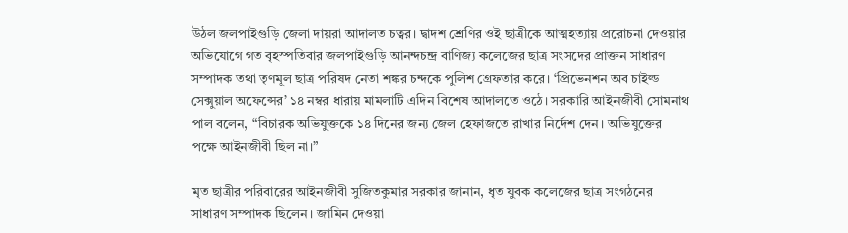উঠল জলপাইগুড়ি জেলা দায়রা আদালত চত্বর। দ্বাদশ শ্রেণির ওই ছাত্রীকে আত্মহত্যায় প্ররোচনা দেওয়ার অভিযোগে গত বৃহস্পতিবার জলপাইগুড়ি আনন্দচন্দ্র বাণিজ্য কলেজের ছাত্র সংসদের প্রাক্তন সাধারণ সম্পাদক তথা তৃণমূল ছাত্র পরিষদ নেতা শঙ্কর চন্দকে পুলিশ গ্রেফতার করে। ‘প্রিভেনশন অব চাইল্ড সেক্সুয়াল অফেন্সের’ ১৪ নম্বর ধারায় মামলাটি এদিন বিশেষ আদালতে ওঠে। সরকারি আইনজীবী সোমনাথ পাল বলেন, “বিচারক অভিযুক্তকে ১৪ দিনের জন্য জেল হেফাজতে রাখার নির্দেশ দেন। অভিযুক্তের পক্ষে আইনজীবী ছিল না।”

মৃত ছাত্রীর পরিবারের আইনজীবী সুজিতকুমার সরকার জানান, ধৃত যুবক কলেজের ছাত্র সংগঠনের সাধারণ সম্পাদক ছিলেন। জামিন দেওয়া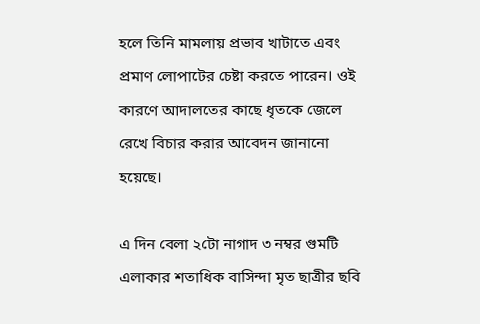হলে তিনি মামলায় প্রভাব খাটাতে এবং প্রমাণ লোপাটের চেষ্টা করতে পারেন। ওই কারণে আদালতের কাছে ধৃতকে জেলে রেখে বিচার করার আবেদন জানানো হয়েছে।

এ দিন বেলা ২টো নাগাদ ৩ নম্বর গুমটি এলাকার শতাধিক বাসিন্দা মৃত ছাত্রীর ছবি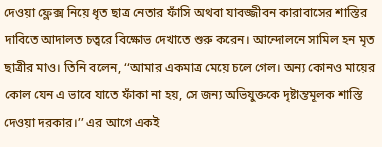দেওয়া ফ্লেক্স নিয়ে ধৃত ছাত্র নেতার ফাঁসি অথবা যাবজ্জীবন কারাবাসের শাস্তির দাবিতে আদালত চত্বরে বিক্ষোভ দেখাতে শুরু করেন। আন্দোলনে সামিল হন মৃত ছাত্রীর মাও। তিনি বলেন, ‘‘আমার একমাত্র মেয়ে চলে গেল। অন্য কোনও মায়ের কোল যেন এ ভাবে যাতে ফাঁকা না হয়, সে জন্য অভিযুক্তকে দৃষ্টান্তমূলক শাস্তি দেওয়া দরকার।’’ এর আগে একই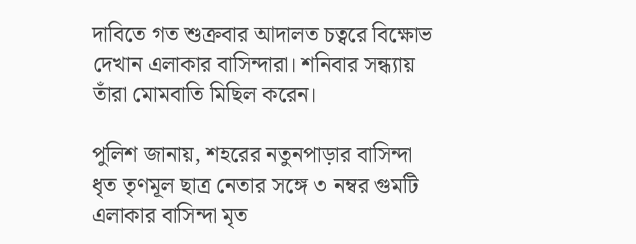দাবিতে গত শুক্রবার আদালত চত্বরে বিক্ষোভ দেখান এলাকার বাসিন্দারা। শনিবার সন্ধ্যায় তাঁরা মোমবাতি মিছিল করেন।

পুলিশ জানায়, শহরের নতুনপাড়ার বাসিন্দা ধৃত তৃণমূল ছাত্র নেতার সঙ্গে ৩ নম্বর গুমটি এলাকার বাসিন্দা মৃত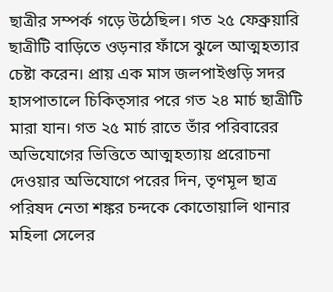ছাত্রীর সম্পর্ক গড়ে উঠেছিল। গত ২৫ ফেব্রুয়ারি ছাত্রীটি বাড়িতে ওড়নার ফাঁসে ঝুলে আত্মহত্যার চেষ্টা করেন। প্রায় এক মাস জলপাইগুড়ি সদর হাসপাতালে চিকিত্‌সার পরে গত ২৪ মার্চ ছাত্রীটি মারা যান। গত ২৫ মার্চ রাতে তাঁর পরিবারের অভিযোগের ভিত্তিতে আত্মহত্যায় প্ররোচনা দেওয়ার অভিযোগে পরের দিন, তৃণমূল ছাত্র পরিষদ নেতা শঙ্কর চন্দকে কোতোয়ালি থানার মহিলা সেলের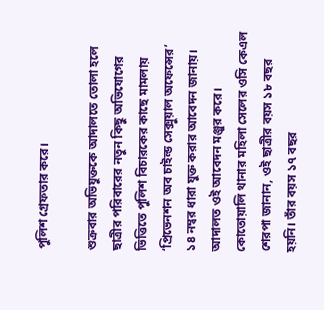পুলিশ গ্রেফতার করে।

শুক্রবার অভিযুক্তকে আদালতে তোলা হলে ছাত্রীর পরিবারের নতুন কিছু অভিযোগের ভিত্তিতে পুলিশ বিচারকের কাছে মামলায় ‘প্রিভেনশন অব চাইল্ড সেক্সুয়াল অফেন্সের’ ১৪ নম্বর ধারা যুক্ত করার আবেদন জানায়। আদালত ওই আবেদন মঞ্জুর করে। কোতোয়ালি থানার মহিলা সেলের ওসি কেএল শেরপা জানান, ওই ছাত্রীর বয়স ১৮ বছর হয়নি। তাঁর বয়স ১৭ বছর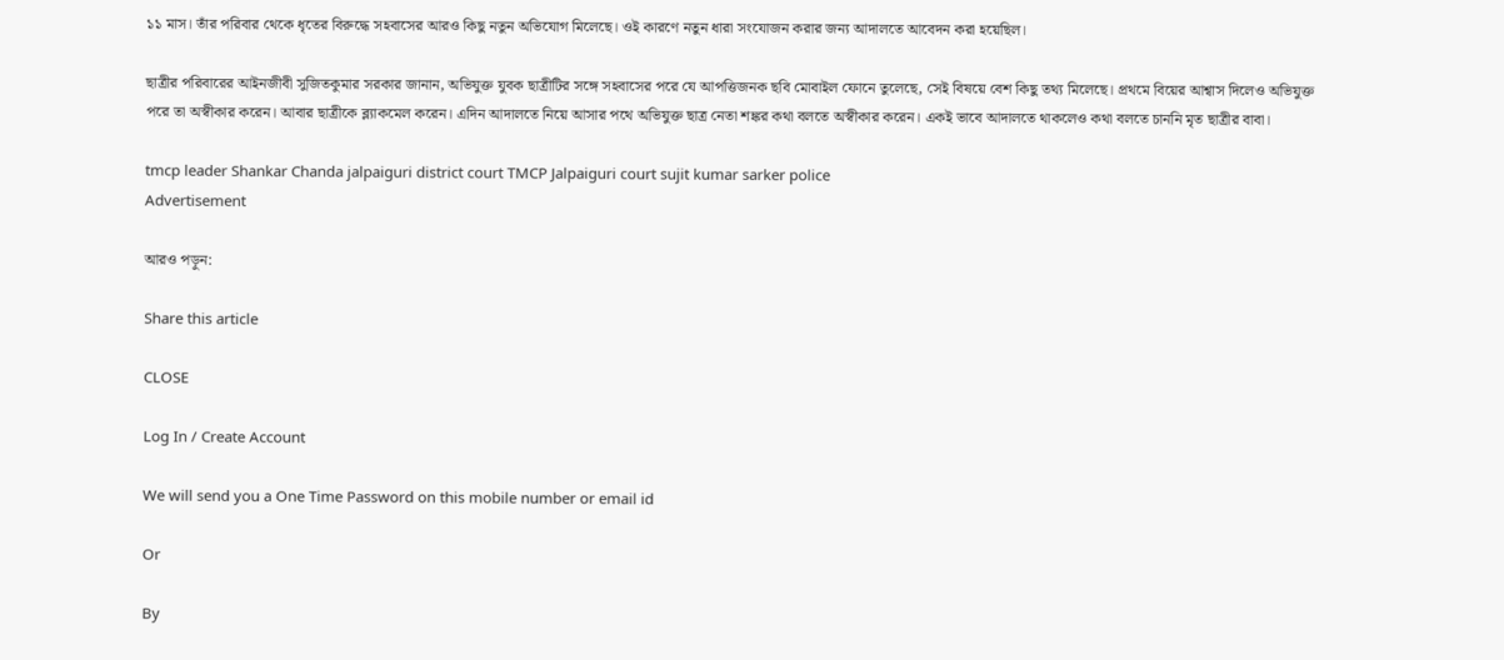১১ মাস। তাঁর পরিবার থেকে ধৃতের বিরুদ্ধে সহবাসের আরও কিছু নতুন অভিযোগ মিলেছে। ওই কারণে নতুন ধারা সংযোজন করার জন্য আদালতে আবেদন করা হয়েছিল।

ছাত্রীর পরিবারের আইনজীবী সুজিতকুমার সরকার জানান, অভিযুক্ত যুবক ছাত্রীটির সঙ্গে সহবাসের পরে যে আপত্তিজনক ছবি মোবাইল ফোনে তুলেছে, সেই বিষয়ে বেশ কিছু তথ্য মিলেছে। প্রথমে বিয়ের আশ্বাস দিলেও অভিযুক্ত পরে তা অস্বীকার করেন। আবার ছাত্রীকে ব্ল্যাকমেল করেন। এদিন আদালতে নিয়ে আসার পথে অভিযুক্ত ছাত্র নেতা শঙ্কর কথা বলতে অস্বীকার করেন। একই ভাবে আদালতে থাকলেও কথা বলতে চাননি মৃত ছাত্রীর বাবা।

tmcp leader Shankar Chanda jalpaiguri district court TMCP Jalpaiguri court sujit kumar sarker police
Advertisement

আরও পড়ুন:

Share this article

CLOSE

Log In / Create Account

We will send you a One Time Password on this mobile number or email id

Or

By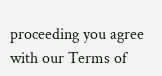proceeding you agree with our Terms of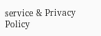service & Privacy Policy